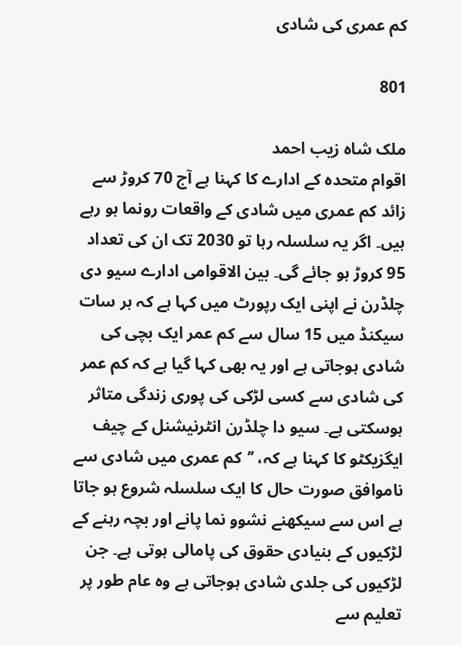کم عمری کی شادی

801

ملک شاہ زیب احمد
اقوام متحدہ کے ادارے کا کہنا ہے آج 70 کروڑ سے زائد کم عمری میں شادی کے واقعات رونما ہو رہے ہیں۔ اگر یہ سلسلہ رہا تو 2030 تک ان کی تعداد 95 کروڑ ہو جائے گی۔ بین الاقوامی ادارے سیو دی چلڈرن نے اپنی ایک رپورٹ میں کہا ہے کہ ہر سات سیکنڈ میں 15 سال سے کم عمر ایک بچی کی شادی ہوجاتی ہے اور یہ بھی کہا گیا ہے کہ کم عمر کی شادی سے کسی لڑکی کی پوری زندگی متاثر ہوسکتی ہے۔ سیو دا چلڈرن انٹرنیشنل کے چیف ایگزیکٹو کا کہنا ہے کہ، ’’کم عمری میں شادی سے ناموافق صورت حال کا ایک سلسلہ شروع ہو جاتا ہے اس سے سیکھنے نشوو نما پانے اور بچہ رہنے کے لڑکیوں کے بنیادی حقوق کی پامالی ہوتی ہے۔ جن لڑکیوں کی جلدی شادی ہوجاتی ہے وہ عام طور پر تعلیم سے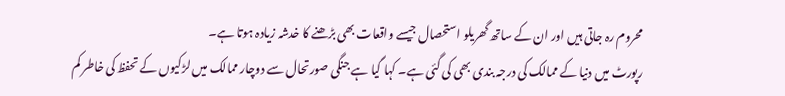محروم رہ جاتی ہیں اور ان کے ساتھ گھریلو استحصال جیسے واقعات بھی بڑھنے کا خدشہ زیادہ ہوتا ہے۔
رپورٹ میں دنیا کے ممالک کی درجہ بندی بھی کی گئی ہے۔ کہا گیا ہے جنگی صورتحال سے دوچار ممالک میں لڑکیوں کے تحفظ کی خاطر کم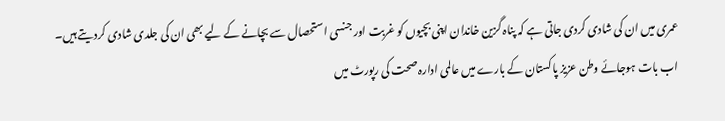عمری میں ان کی شادی کردی جاتی ہے کہ پناہ گزین خاندان اپنی بچیوں کو غربت اور جنسی استحصال سے بچانے کے لیے بھی ان کی جلدی شادی کردیتے ہیں۔ اب بات ہوجائے وطن عزیز پاکستان کے بارے میں عالمی ادارہ صحت کی رپورٹ میں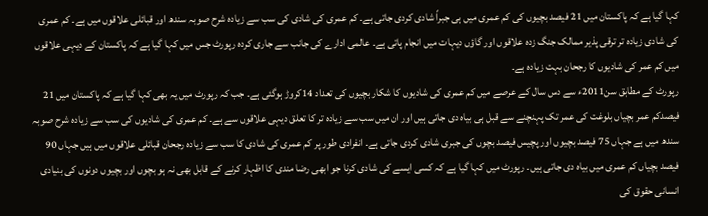کہا گیا ہے کہ پاکستان میں 21 فیصد بچیوں کی کم عمری میں ہی جبراً شادی کردی جاتی ہے۔ کم عمری کی شادی کی سب سے زیادہ شرح صوبہ سندھ اور قبائلی علاقوں میں ہے۔ کم عمری کی شادی زیادہ تر ترقی پذیر ممالک جنگ زدہ علاقوں اور گاؤں دیہات میں انجام پاتی ہے۔ عالمی ادارے کی جانب سے جاری کردہ رپورٹ جس میں کہا گیا ہے کہ پاکستان کے دیہی علاقوں میں کم عمر کی شادیوں کا رجحان بہت زیادہ ہے۔
رپورٹ کے مطابق سن2011ء سے دس سال کے عرصے میں کم عمری کی شادیوں کا شکار بچیوں کی تعداد 14کروڑ ہوگئی ہے۔ جب کہ رپورٹ میں یہ بھی کہا گیا ہے کہ پاکستان میں 21 فیصدکم عمر بچیاں بلوغت کی عمر تک پہنچنے سے قبل ہی بیاہ دی جاتی ہیں اور ان میں سب سے زیادہ تر کا تعلق دیہی علاقوں سے ہے۔ کم عمری کی شادیوں کی سب سے زیادہ شرح صوبہ سندھ میں ہے جہاں 75 فیصد بچیوں اور پچیس فیصد بچوں کی جبری شادی کردی جاتی ہے۔ انفرادی طور پر کم عمری کی شادی کا سب سے زیادہ رجحان قبائلی علاقوں میں ہیں جہاں 90 فیصد بچیاں کم عمری میں بیاہ دی جاتی ہیں۔ رپورٹ میں کہا گیا ہے کہ کسی ایسے کی شادی کرنا جو ابھی رضا مندی کا اظہار کرنے کے قابل بھی نہ ہو بچوں اور بچیوں دونوں کی بنیادی انسانی حقوق کی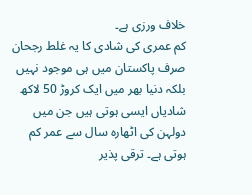خلاف ورزی ہے۔
کم عمری کی شادی کا یہ غلط رجحان صرف پاکستان میں ہی موجود نہیں بلکہ دنیا بھر میں ایک کروڑ 50 لاکھ شادیاں ایسی ہوتی ہیں جن میں دولہن کی اٹھارہ سال سے عمر کم ہوتی ہے۔ ترقی پذیر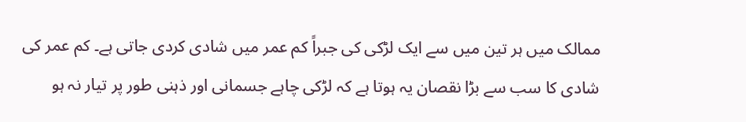ممالک میں ہر تین میں سے ایک لڑکی کی جبراً کم عمر میں شادی کردی جاتی ہے۔ کم عمر کی شادی کا سب سے بڑا نقصان یہ ہوتا ہے کہ لڑکی چاہے جسمانی اور ذہنی طور پر تیار نہ ہو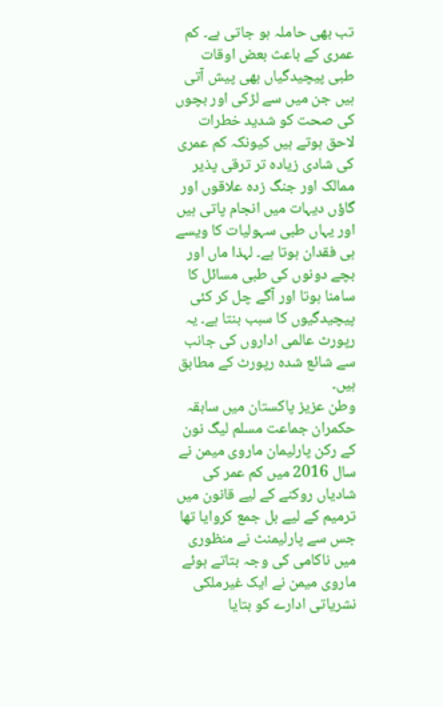تب بھی حاملہ ہو جاتی ہے۔ کم عمری کے باعث بعض اوقات طبی پیچیدگیاں بھی پیش آتی ہیں جن میں سے لڑکی اور بچوں کی صحت کو شدید خطرات لاحق ہوتے ہیں کیونکہ کم عمری کی شادی زیادہ تر ترقی پذیر ممالک اور جنگ زدہ علاقوں اور گاؤں دیہات میں انجام پاتی ہیں اور یہاں طبی سہولیات کا ویسے ہی فقدان ہوتا ہے۔ لہذا ماں اور بچے دونوں کی طبی مسائل کا سامنا ہوتا اور آگے چل کر کئی پیچیدگیوں کا سبب بنتا ہے۔ یہ رپورٹ عالمی اداروں کی جانب سے شائع شدہ رپورٹ کے مطابق ہیں۔
وطن عزیز پاکستان میں سابقہ حکمران جماعت مسلم لیگ نون کے رکن پارلیمان ماروی میمن نے سال 2016 میں کم عمر کی شادیاں روکنے کے لیے قانون میں ترمیم کے لیے بل جمع کروایا تھا جس سے پارلیمنٹ نے منظوری میں ناکامی کی وجہ بتاتے ہوئے ماروی میمن نے ایک غیرملکی نشریاتی ادارے کو بتایا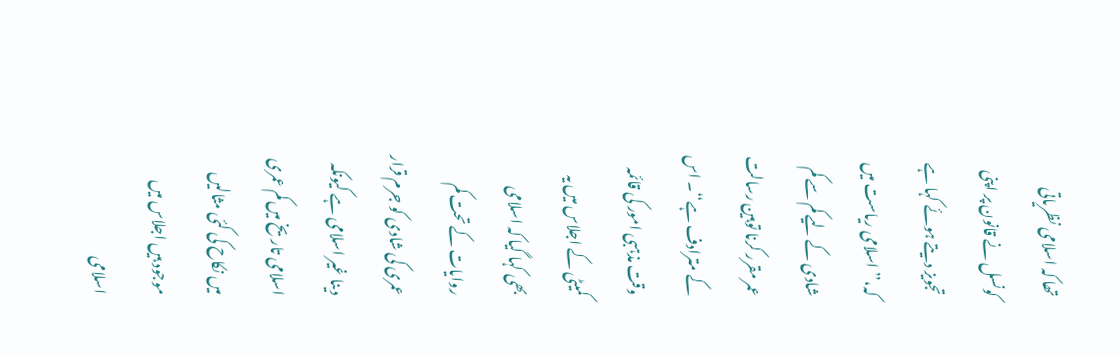تھا کہ اسلامی نظریاتی کونسل نے قانون پر اپنی تجویز دیتے ہوئے کہا ہے کہ،’’ اسلامی ریاست میں شادی کے لیے کم سے کم عمر مقرر کرنا توہین رسالت کے مترادف ہے‘‘۔ اس وقت مذہبی امور کی قائمہ کمیٹی کے اجلاس میں یہ بھی کہا گیا کہ اسلامی روایات کے تحت کم عمری کی شادی کو جرم قرار دینا غیر اسلامی ہے کیونکہ اسلامی تاریخ میں کم عمری میں نکاح کی کئی مثالیں موجود ہیں اجلاس میں اسلامی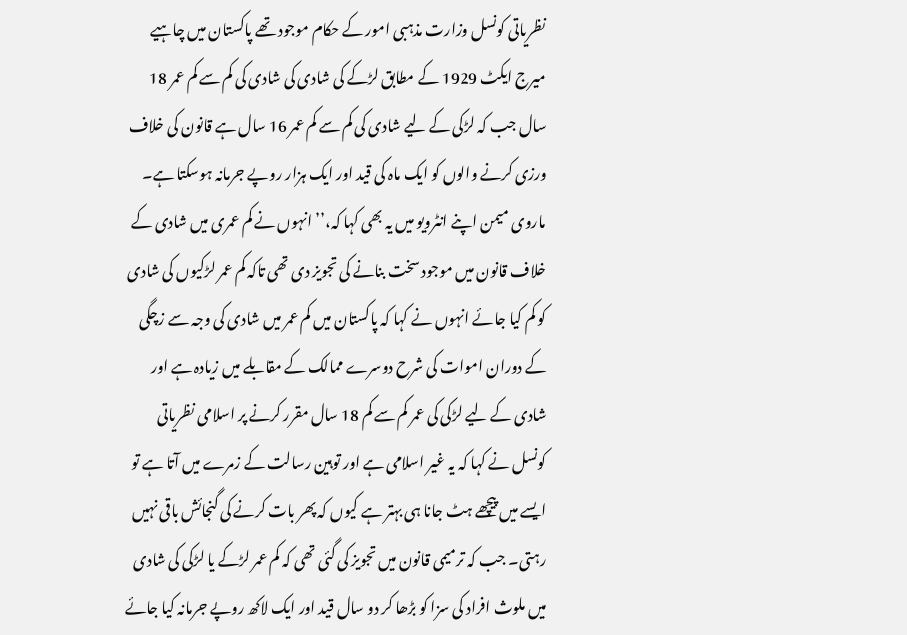نظریاتی کونسل وزارت مذہبی امور کے حکام موجود تھے پاکستان میں چاہیے میرج ایکٹ 1929 کے مطابق لڑکے کی شادی کی شادی کی کم سے کم عمر 18 سال جب کہ لڑکی کے لیے شادی کی کم سے کم عمر 16 سال ہے قانون کی خلاف ورزی کرنے والوں کو ایک ماہ کی قید اور ایک ہزار روپے جرمانہ ہوسکتا ہے۔
ماروی میمن اپنے انٹرویو میں یہ بھی کہا کہ،’’ انہوں نے کم عمری میں شادی کے خلاف قانون میں موجود سخت بنانے کی تجویز دی تھی تاکہ کم عمر لڑکیوں کی شادی کو کم کیا جائے انہوں نے کہا کہ پاکستان میں کم عمر میں شادی کی وجہ سے زچگی کے دوران اموات کی شرح دوسرے ممالک کے مقابلے میں زیادہ ہے اور شادی کے لیے لڑکی کی عمر کم سے کم 18 سال مقرر کرنے پر اسلامی نظریاتی کونسل نے کہا کہ یہ غیر اسلامی ہے اور توہین رسالت کے زمرے میں آتا ہے تو ایسے میں پیچھے ہٹ جانا ہی بہتر ہے کیوں کہ پھر بات کرنے کی گنجائش باقی نہیں رہتی۔ جب کہ ترمیمی قانون میں تجویز کی گئی تھی کہ کم عمر لڑکے یا لڑکی کی شادی میں ملوث افراد کی سزا کو بڑھا کر دو سال قید اور ایک لاکھ روپے جرمانہ کیا جائے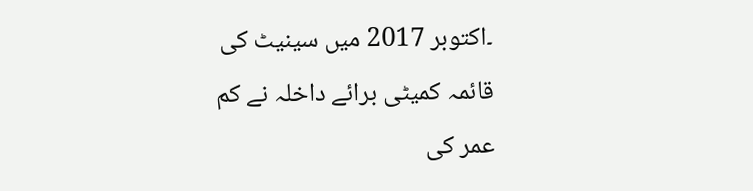۔اکتوبر 2017 میں سینیٹ کی قائمہ کمیٹی برائے داخلہ نے کم عمر کی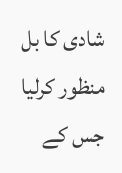شادی کا بل منظور کرلیا جس کے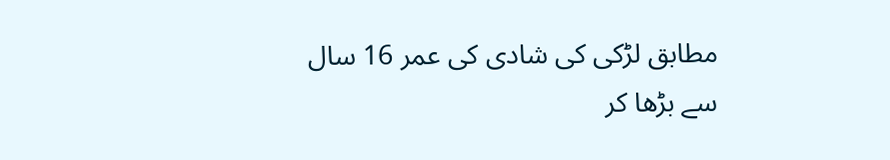مطابق لڑکی کی شادی کی عمر 16 سال سے بڑھا کر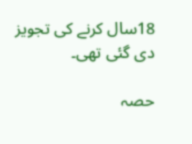18سال کرنے کی تجویز دی گئی تھی۔

حصہ